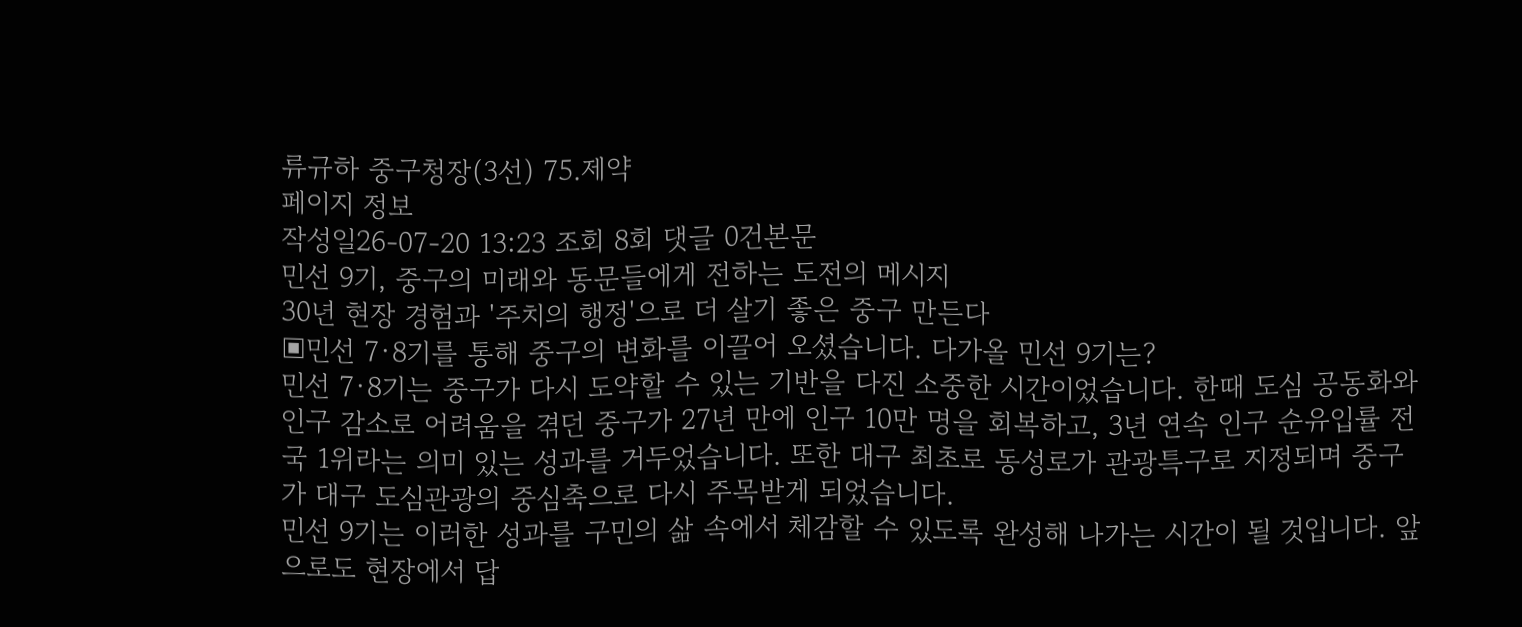류규하 중구청장(3선) 75.제약
페이지 정보
작성일26-07-20 13:23 조회 8회 댓글 0건본문
민선 9기, 중구의 미래와 동문들에게 전하는 도전의 메시지
30년 현장 경험과 '주치의 행정'으로 더 살기 좋은 중구 만든다
▣민선 7·8기를 통해 중구의 변화를 이끌어 오셨습니다. 다가올 민선 9기는?
민선 7·8기는 중구가 다시 도약할 수 있는 기반을 다진 소중한 시간이었습니다. 한때 도심 공동화와 인구 감소로 어려움을 겪던 중구가 27년 만에 인구 10만 명을 회복하고, 3년 연속 인구 순유입률 전국 1위라는 의미 있는 성과를 거두었습니다. 또한 대구 최초로 동성로가 관광특구로 지정되며 중구가 대구 도심관광의 중심축으로 다시 주목받게 되었습니다.
민선 9기는 이러한 성과를 구민의 삶 속에서 체감할 수 있도록 완성해 나가는 시간이 될 것입니다. 앞으로도 현장에서 답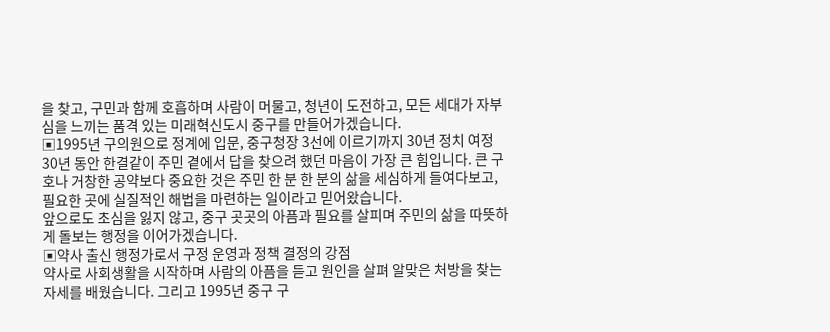을 찾고, 구민과 함께 호흡하며 사람이 머물고, 청년이 도전하고, 모든 세대가 자부심을 느끼는 품격 있는 미래혁신도시 중구를 만들어가겠습니다.
▣1995년 구의원으로 정계에 입문, 중구청장 3선에 이르기까지 30년 정치 여정
30년 동안 한결같이 주민 곁에서 답을 찾으려 했던 마음이 가장 큰 힘입니다. 큰 구호나 거창한 공약보다 중요한 것은 주민 한 분 한 분의 삶을 세심하게 들여다보고, 필요한 곳에 실질적인 해법을 마련하는 일이라고 믿어왔습니다.
앞으로도 초심을 잃지 않고, 중구 곳곳의 아픔과 필요를 살피며 주민의 삶을 따뜻하게 돌보는 행정을 이어가겠습니다.
▣약사 출신 행정가로서 구정 운영과 정책 결정의 강점
약사로 사회생활을 시작하며 사람의 아픔을 듣고 원인을 살펴 알맞은 처방을 찾는 자세를 배웠습니다. 그리고 1995년 중구 구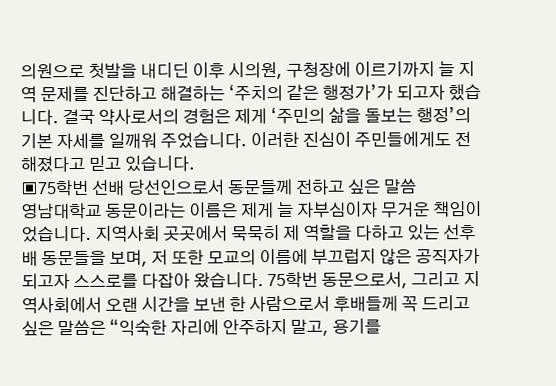의원으로 첫발을 내디딘 이후 시의원, 구청장에 이르기까지 늘 지역 문제를 진단하고 해결하는 ‘주치의 같은 행정가’가 되고자 했습니다. 결국 약사로서의 경험은 제게 ‘주민의 삶을 돌보는 행정’의 기본 자세를 일깨워 주었습니다. 이러한 진심이 주민들에게도 전해졌다고 믿고 있습니다.
▣75학번 선배 당선인으로서 동문들께 전하고 싶은 말씀
영남대학교 동문이라는 이름은 제게 늘 자부심이자 무거운 책임이었습니다. 지역사회 곳곳에서 묵묵히 제 역할을 다하고 있는 선후배 동문들을 보며, 저 또한 모교의 이름에 부끄럽지 않은 공직자가 되고자 스스로를 다잡아 왔습니다. 75학번 동문으로서, 그리고 지역사회에서 오랜 시간을 보낸 한 사람으로서 후배들께 꼭 드리고 싶은 말씀은 “익숙한 자리에 안주하지 말고, 용기를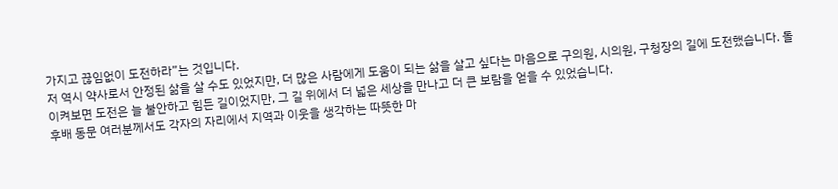가지고 끊임없이 도전하라”는 것입니다.
저 역시 약사로서 안정된 삶을 살 수도 있었지만, 더 많은 사람에게 도움이 되는 삶을 살고 싶다는 마음으로 구의원, 시의원, 구청장의 길에 도전했습니다. 돌이켜보면 도전은 늘 불안하고 힘든 길이었지만, 그 길 위에서 더 넓은 세상을 만나고 더 큰 보람을 얻을 수 있었습니다.
후배 동문 여러분께서도 각자의 자리에서 지역과 이웃을 생각하는 따뜻한 마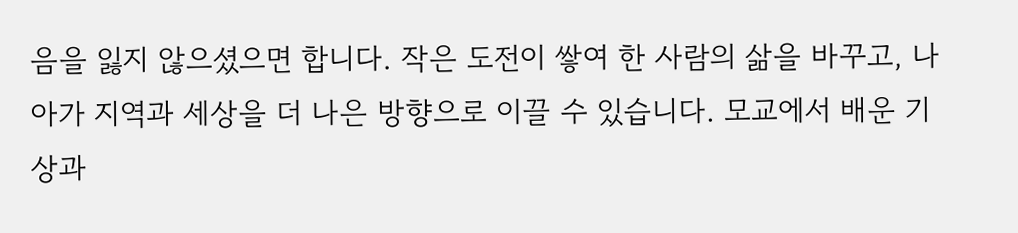음을 잃지 않으셨으면 합니다. 작은 도전이 쌓여 한 사람의 삶을 바꾸고, 나아가 지역과 세상을 더 나은 방향으로 이끌 수 있습니다. 모교에서 배운 기상과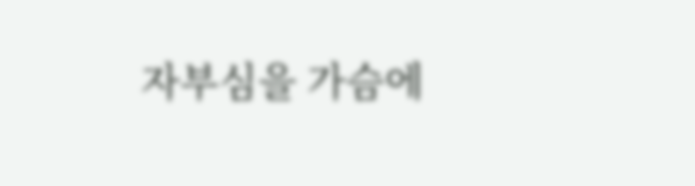자부심을 가슴에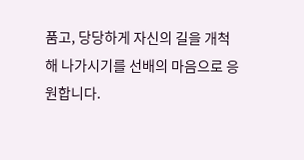품고, 당당하게 자신의 길을 개척해 나가시기를 선배의 마음으로 응원합니다.